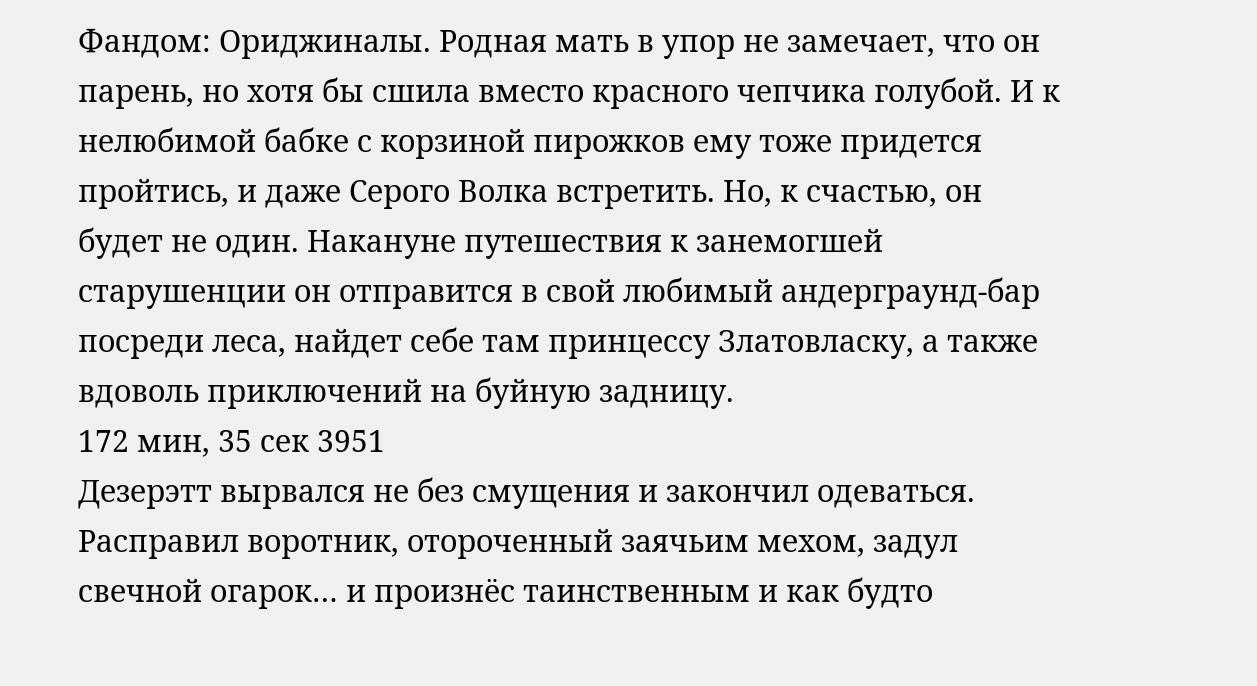Фандом: Ориджиналы. Родная мать в упор не замечает, что он парень, но хотя бы сшила вместо красного чепчика голубой. И к нелюбимой бабке с корзиной пирожков ему тоже придется пройтись, и даже Серого Волка встретить. Но, к счастью, он будет не один. Накануне путешествия к занемогшей старушенции он отправится в свой любимый андерграунд-бар посреди леса, найдет себе там принцессу Златовласку, а также вдоволь приключений на буйную задницу.
172 мин, 35 сек 3951
Дезерэтт вырвался не без смущения и закончил одеваться. Расправил воротник, отороченный заячьим мехом, задул свечной огарок… и произнёс таинственным и как будто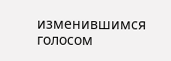изменившимся голосом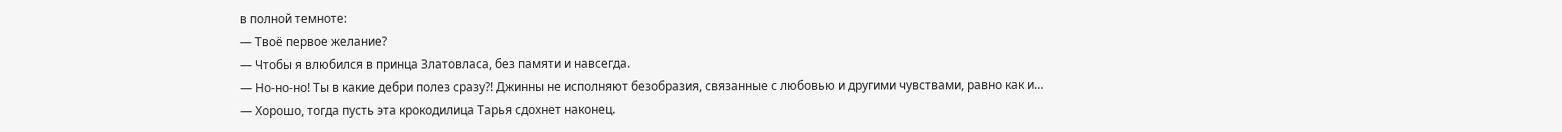в полной темноте:
— Твоё первое желание?
— Чтобы я влюбился в принца Златовласа, без памяти и навсегда.
— Но-но-но! Ты в какие дебри полез сразу?! Джинны не исполняют безобразия, связанные с любовью и другими чувствами, равно как и…
— Хорошо, тогда пусть эта крокодилица Тарья сдохнет наконец.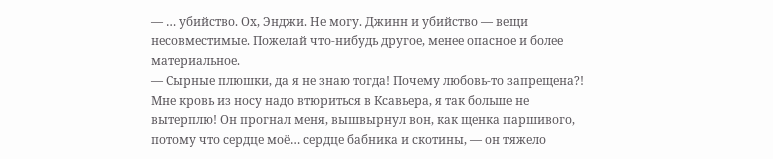— … убийство. Ох, Энджи. Не могу. Джинн и убийство — вещи несовместимые. Пожелай что-нибудь другое, менее опасное и более материальное.
— Сырные плюшки, да я не знаю тогда! Почему любовь-то запрещена?! Мне кровь из носу надо втюриться в Ксавьера, я так больше не вытерплю! Он прогнал меня, вышвырнул вон, как щенка паршивого, потому что сердце моё… сердце бабника и скотины, — он тяжело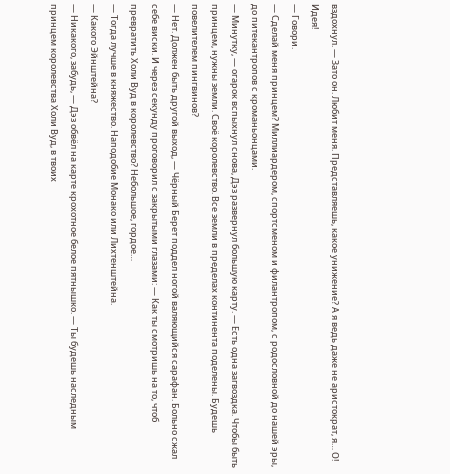вздохнул. — Зато он. Любит меня. Представляешь, какое унижение? А я ведь даже не аристократ, я… О! Идея!
— Говори.
— Сделай меня принцем? Миллиардером, спортсменом и филантропом, с родословной до нашей эры, до питекантропов с кроманьонцами.
— Минутку, — огарок вспыхнул снова, Дэз развернул большую карту. — Есть одна загвоздка. Чтобы быть принцем, нужны земли. Своё королевство. Все земли в пределах континента поделены. Будешь повелителем пингвинов?
— Нет. Должен быть другой выход, — Чёрный Берет поддел ногой валяющийся сарафан. Больно сжал себе виски. И через секунду проговорил с закрытыми глазами: — Как ты смотришь на то, чтоб превратить Холи Вуд в королевство? Небольшое, гордое…
— Тогда лучше в княжество. Наподобие Монако или Лихтенштейна.
— Какого Эйнштейна?
— Никакого, забудь, — Дэз обвёл на карте крохотное белое пятнышко. — Ты будешь наследным принцем королевства Холи Вуд, в твоих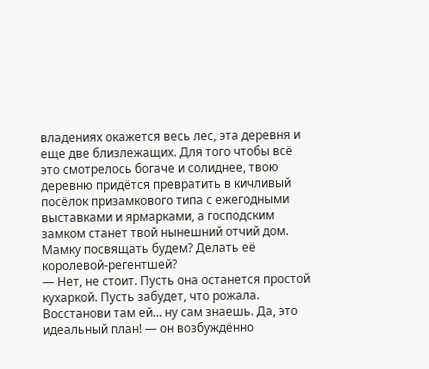владениях окажется весь лес, эта деревня и еще две близлежащих. Для того чтобы всё это смотрелось богаче и солиднее, твою деревню придётся превратить в кичливый посёлок призамкового типа с ежегодными выставками и ярмарками, а господским замком станет твой нынешний отчий дом. Мамку посвящать будем? Делать её королевой-регентшей?
— Нет, не стоит. Пусть она останется простой кухаркой. Пусть забудет, что рожала. Восстанови там ей… ну сам знаешь. Да, это идеальный план! — он возбуждённо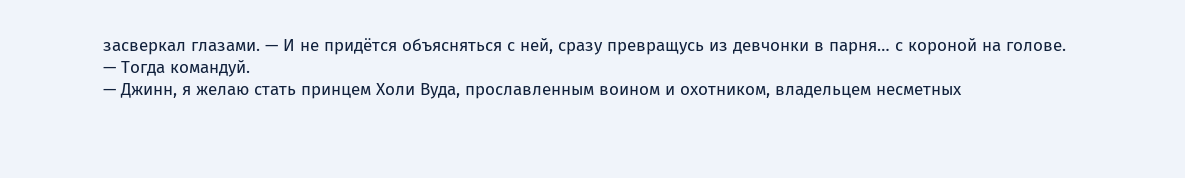засверкал глазами. — И не придётся объясняться с ней, сразу превращусь из девчонки в парня… с короной на голове.
— Тогда командуй.
— Джинн, я желаю стать принцем Холи Вуда, прославленным воином и охотником, владельцем несметных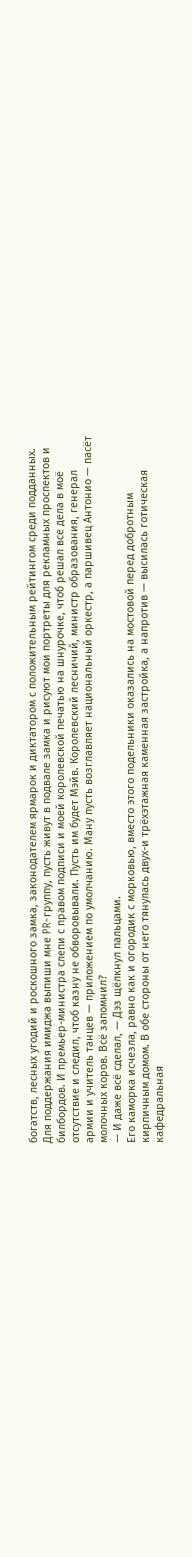богатств, лесных угодий и роскошного замка, законодателем ярмарок и диктатором с положительным рейтингом среди подданных. Для поддержания имиджа выпиши мне PR-группу, пусть живут в подвале замка и рисуют мои портреты для рекламных проспектов и билбордов. И премьер-министра слепи с правом подписи и моей королевской печатью на шнурочке, чтоб решал все дела в моё отсутствие и следил, чтоб казну не обворовывали. Пусть им будет Мэйв. Королевский лесничий, министр образования, генерал армии и учитель танцев — приложением по умолчанию. Ману пусть возглавляет национальный оркестр, а паршивец Антонио — пасёт молочных коров. Всё запомнил?
— И даже всё сделал, — Дэз щёлкнул пальцами.
Его каморка исчезла, равно как и огородик с морковью, вместо этого подельники оказались на мостовой перед добротным кирпичным домом. В обе стороны от него тянулась двух-и трёхэтажная каменная застройка, а напротив — высилась готическая кафедральная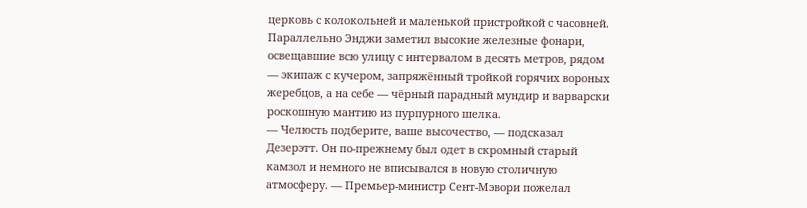церковь с колокольней и маленькой пристройкой с часовней.
Параллельно Энджи заметил высокие железные фонари, освещавшие всю улицу с интервалом в десять метров, рядом — экипаж с кучером, запряжённый тройкой горячих вороных жеребцов, а на себе — чёрный парадный мундир и варварски роскошную мантию из пурпурного шелка.
— Челюсть подберите, ваше высочество, — подсказал Дезерэтт. Он по-прежнему был одет в скромный старый камзол и немного не вписывался в новую столичную атмосферу. — Премьер-министр Сент-Мэвори пожелал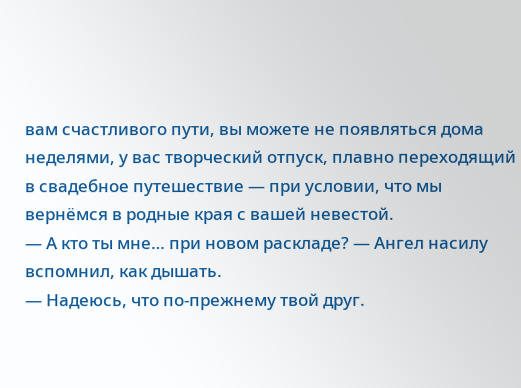вам счастливого пути, вы можете не появляться дома неделями, у вас творческий отпуск, плавно переходящий в свадебное путешествие — при условии, что мы вернёмся в родные края с вашей невестой.
— А кто ты мне… при новом раскладе? — Ангел насилу вспомнил, как дышать.
— Надеюсь, что по-прежнему твой друг.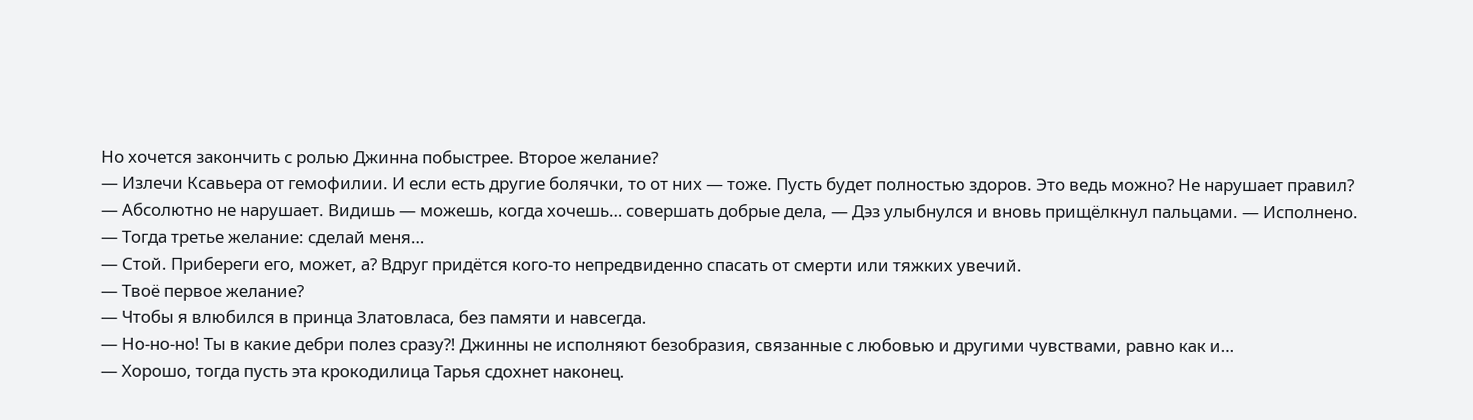Но хочется закончить с ролью Джинна побыстрее. Второе желание?
— Излечи Ксавьера от гемофилии. И если есть другие болячки, то от них — тоже. Пусть будет полностью здоров. Это ведь можно? Не нарушает правил?
— Абсолютно не нарушает. Видишь — можешь, когда хочешь… совершать добрые дела, — Дэз улыбнулся и вновь прищёлкнул пальцами. — Исполнено.
— Тогда третье желание: сделай меня…
— Стой. Прибереги его, может, а? Вдруг придётся кого-то непредвиденно спасать от смерти или тяжких увечий.
— Твоё первое желание?
— Чтобы я влюбился в принца Златовласа, без памяти и навсегда.
— Но-но-но! Ты в какие дебри полез сразу?! Джинны не исполняют безобразия, связанные с любовью и другими чувствами, равно как и…
— Хорошо, тогда пусть эта крокодилица Тарья сдохнет наконец.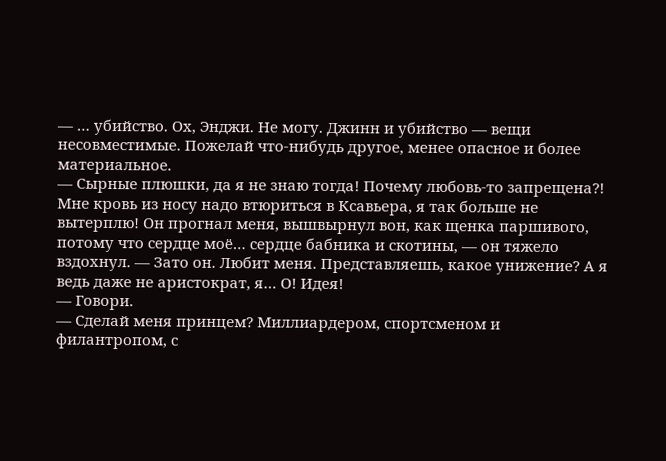— … убийство. Ох, Энджи. Не могу. Джинн и убийство — вещи несовместимые. Пожелай что-нибудь другое, менее опасное и более материальное.
— Сырные плюшки, да я не знаю тогда! Почему любовь-то запрещена?! Мне кровь из носу надо втюриться в Ксавьера, я так больше не вытерплю! Он прогнал меня, вышвырнул вон, как щенка паршивого, потому что сердце моё… сердце бабника и скотины, — он тяжело вздохнул. — Зато он. Любит меня. Представляешь, какое унижение? А я ведь даже не аристократ, я… О! Идея!
— Говори.
— Сделай меня принцем? Миллиардером, спортсменом и филантропом, с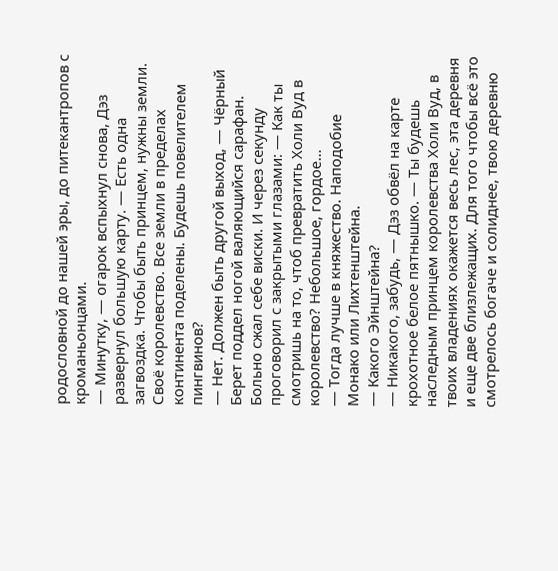родословной до нашей эры, до питекантропов с кроманьонцами.
— Минутку, — огарок вспыхнул снова, Дэз развернул большую карту. — Есть одна загвоздка. Чтобы быть принцем, нужны земли. Своё королевство. Все земли в пределах континента поделены. Будешь повелителем пингвинов?
— Нет. Должен быть другой выход, — Чёрный Берет поддел ногой валяющийся сарафан. Больно сжал себе виски. И через секунду проговорил с закрытыми глазами: — Как ты смотришь на то, чтоб превратить Холи Вуд в королевство? Небольшое, гордое…
— Тогда лучше в княжество. Наподобие Монако или Лихтенштейна.
— Какого Эйнштейна?
— Никакого, забудь, — Дэз обвёл на карте крохотное белое пятнышко. — Ты будешь наследным принцем королевства Холи Вуд, в твоих владениях окажется весь лес, эта деревня и еще две близлежащих. Для того чтобы всё это смотрелось богаче и солиднее, твою деревню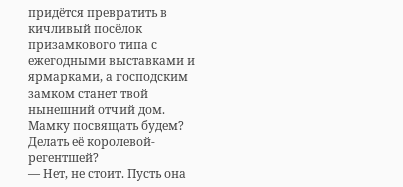придётся превратить в кичливый посёлок призамкового типа с ежегодными выставками и ярмарками, а господским замком станет твой нынешний отчий дом. Мамку посвящать будем? Делать её королевой-регентшей?
— Нет, не стоит. Пусть она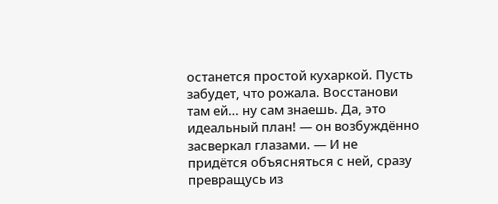останется простой кухаркой. Пусть забудет, что рожала. Восстанови там ей… ну сам знаешь. Да, это идеальный план! — он возбуждённо засверкал глазами. — И не придётся объясняться с ней, сразу превращусь из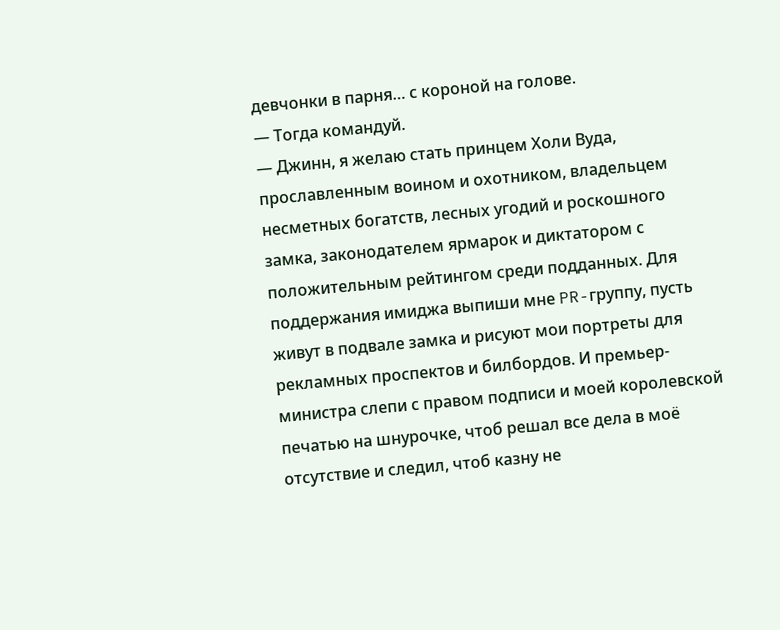девчонки в парня… с короной на голове.
— Тогда командуй.
— Джинн, я желаю стать принцем Холи Вуда, прославленным воином и охотником, владельцем несметных богатств, лесных угодий и роскошного замка, законодателем ярмарок и диктатором с положительным рейтингом среди подданных. Для поддержания имиджа выпиши мне PR-группу, пусть живут в подвале замка и рисуют мои портреты для рекламных проспектов и билбордов. И премьер-министра слепи с правом подписи и моей королевской печатью на шнурочке, чтоб решал все дела в моё отсутствие и следил, чтоб казну не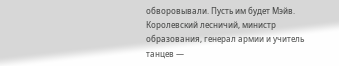обворовывали. Пусть им будет Мэйв. Королевский лесничий, министр образования, генерал армии и учитель танцев —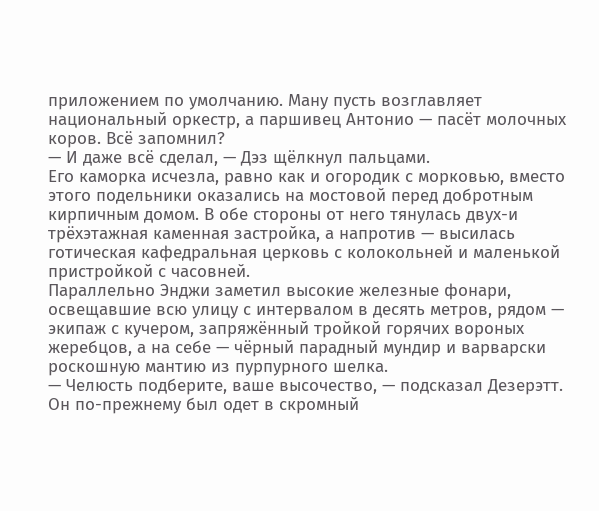приложением по умолчанию. Ману пусть возглавляет национальный оркестр, а паршивец Антонио — пасёт молочных коров. Всё запомнил?
— И даже всё сделал, — Дэз щёлкнул пальцами.
Его каморка исчезла, равно как и огородик с морковью, вместо этого подельники оказались на мостовой перед добротным кирпичным домом. В обе стороны от него тянулась двух-и трёхэтажная каменная застройка, а напротив — высилась готическая кафедральная церковь с колокольней и маленькой пристройкой с часовней.
Параллельно Энджи заметил высокие железные фонари, освещавшие всю улицу с интервалом в десять метров, рядом — экипаж с кучером, запряжённый тройкой горячих вороных жеребцов, а на себе — чёрный парадный мундир и варварски роскошную мантию из пурпурного шелка.
— Челюсть подберите, ваше высочество, — подсказал Дезерэтт. Он по-прежнему был одет в скромный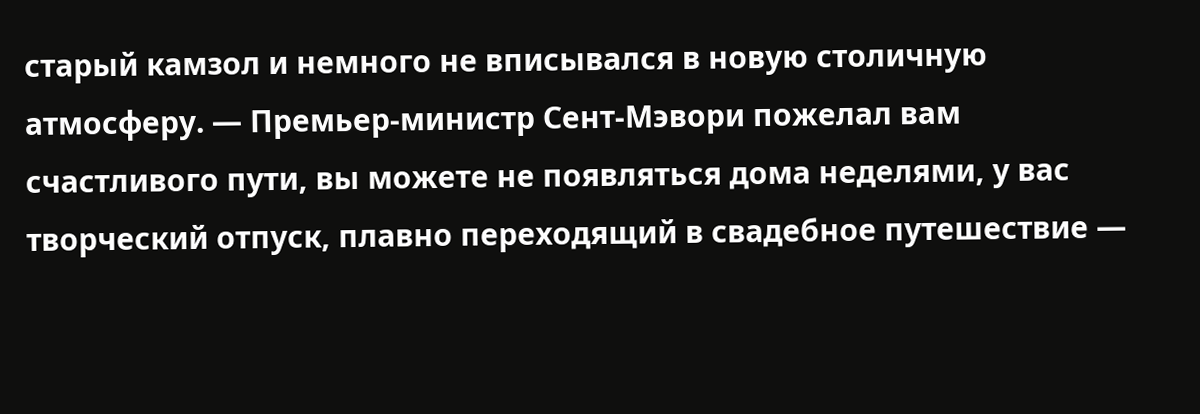старый камзол и немного не вписывался в новую столичную атмосферу. — Премьер-министр Сент-Мэвори пожелал вам счастливого пути, вы можете не появляться дома неделями, у вас творческий отпуск, плавно переходящий в свадебное путешествие —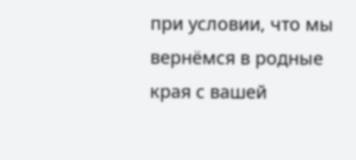при условии, что мы вернёмся в родные края с вашей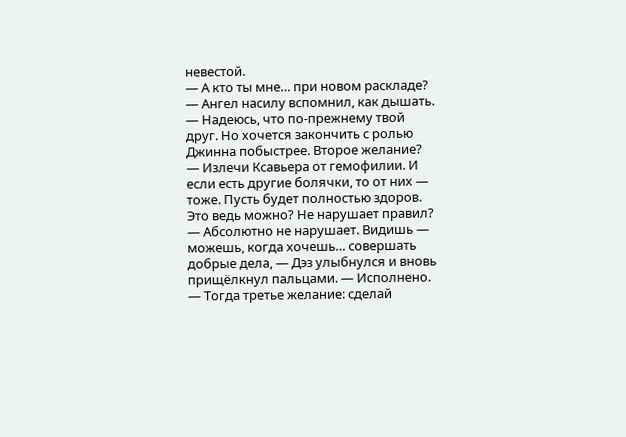невестой.
— А кто ты мне… при новом раскладе? — Ангел насилу вспомнил, как дышать.
— Надеюсь, что по-прежнему твой друг. Но хочется закончить с ролью Джинна побыстрее. Второе желание?
— Излечи Ксавьера от гемофилии. И если есть другие болячки, то от них — тоже. Пусть будет полностью здоров. Это ведь можно? Не нарушает правил?
— Абсолютно не нарушает. Видишь — можешь, когда хочешь… совершать добрые дела, — Дэз улыбнулся и вновь прищёлкнул пальцами. — Исполнено.
— Тогда третье желание: сделай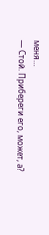меня…
— Стой. Прибереги его, может, а?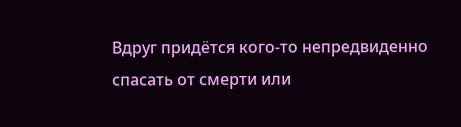Вдруг придётся кого-то непредвиденно спасать от смерти или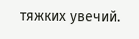тяжких увечий.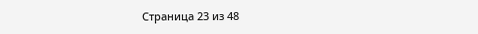Страница 23 из 48